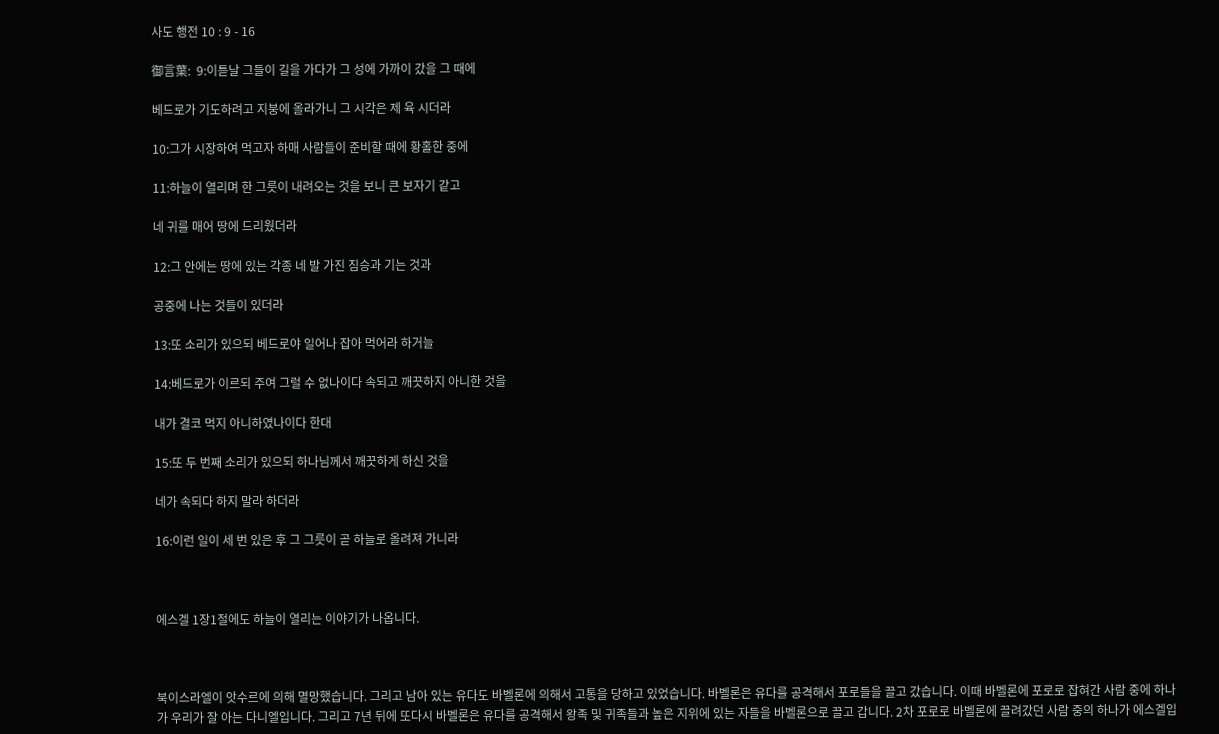사도 행전 10 : 9 - 16

御言葉:  9:이튿날 그들이 길을 가다가 그 성에 가까이 갔을 그 때에

베드로가 기도하려고 지붕에 올라가니 그 시각은 제 육 시더라

10:그가 시장하여 먹고자 하매 사람들이 준비할 때에 황홀한 중에

11:하늘이 열리며 한 그릇이 내려오는 것을 보니 큰 보자기 같고

네 귀를 매어 땅에 드리웠더라

12:그 안에는 땅에 있는 각종 네 발 가진 짐승과 기는 것과

공중에 나는 것들이 있더라

13:또 소리가 있으되 베드로야 일어나 잡아 먹어라 하거늘

14:베드로가 이르되 주여 그럴 수 없나이다 속되고 깨끗하지 아니한 것을

내가 결코 먹지 아니하였나이다 한대

15:또 두 번째 소리가 있으되 하나님께서 깨끗하게 하신 것을

네가 속되다 하지 말라 하더라

16:이런 일이 세 번 있은 후 그 그릇이 곧 하늘로 올려져 가니라



에스겔 1장1절에도 하늘이 열리는 이야기가 나옵니다.



북이스라엘이 앗수르에 의해 멸망했습니다. 그리고 남아 있는 유다도 바벨론에 의해서 고통을 당하고 있었습니다. 바벨론은 유다를 공격해서 포로들을 끌고 갔습니다. 이때 바벨론에 포로로 잡혀간 사람 중에 하나가 우리가 잘 아는 다니엘입니다. 그리고 7년 뒤에 또다시 바벨론은 유다를 공격해서 왕족 및 귀족들과 높은 지위에 있는 자들을 바벨론으로 끌고 갑니다. 2차 포로로 바벨론에 끌려갔던 사람 중의 하나가 에스겔입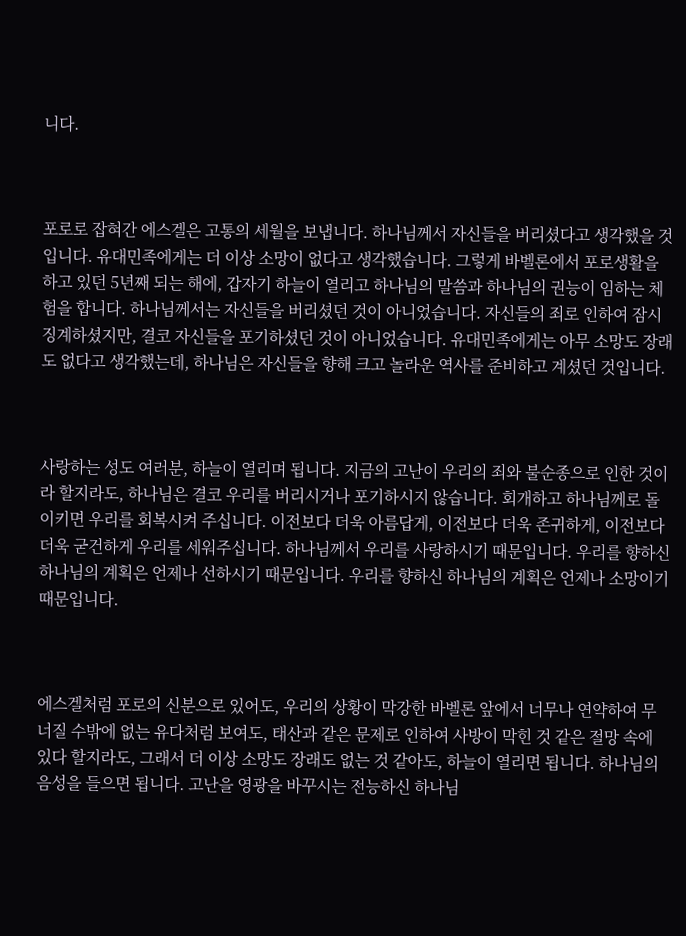니다.



포로로 잡혀간 에스겔은 고통의 세월을 보냅니다. 하나님께서 자신들을 버리셨다고 생각했을 것입니다. 유대민족에게는 더 이상 소망이 없다고 생각했습니다. 그렇게 바벨론에서 포로생활을 하고 있던 5년째 되는 해에, 갑자기 하늘이 열리고 하나님의 말씀과 하나님의 권능이 임하는 체험을 합니다. 하나님께서는 자신들을 버리셨던 것이 아니었습니다. 자신들의 죄로 인하여 잠시 징계하셨지만, 결코 자신들을 포기하셨던 것이 아니었습니다. 유대민족에게는 아무 소망도 장래도 없다고 생각했는데, 하나님은 자신들을 향해 크고 놀라운 역사를 준비하고 계셨던 것입니다.



사랑하는 성도 여러분, 하늘이 열리며 됩니다. 지금의 고난이 우리의 죄와 불순종으로 인한 것이라 할지라도, 하나님은 결코 우리를 버리시거나 포기하시지 않습니다. 회개하고 하나님께로 돌이키면 우리를 회복시켜 주십니다. 이전보다 더욱 아름답게, 이전보다 더욱 존귀하게, 이전보다 더욱 굳건하게 우리를 세워주십니다. 하나님께서 우리를 사랑하시기 때문입니다. 우리를 향하신 하나님의 계획은 언제나 선하시기 때문입니다. 우리를 향하신 하나님의 계획은 언제나 소망이기 때문입니다.



에스겔처럼 포로의 신분으로 있어도, 우리의 상황이 막강한 바벨론 앞에서 너무나 연약하여 무너질 수밖에 없는 유다처럼 보여도, 태산과 같은 문제로 인하여 사방이 막힌 것 같은 절망 속에 있다 할지라도, 그래서 더 이상 소망도 장래도 없는 것 같아도, 하늘이 열리면 됩니다. 하나님의 음성을 들으면 됩니다. 고난을 영광을 바꾸시는 전능하신 하나님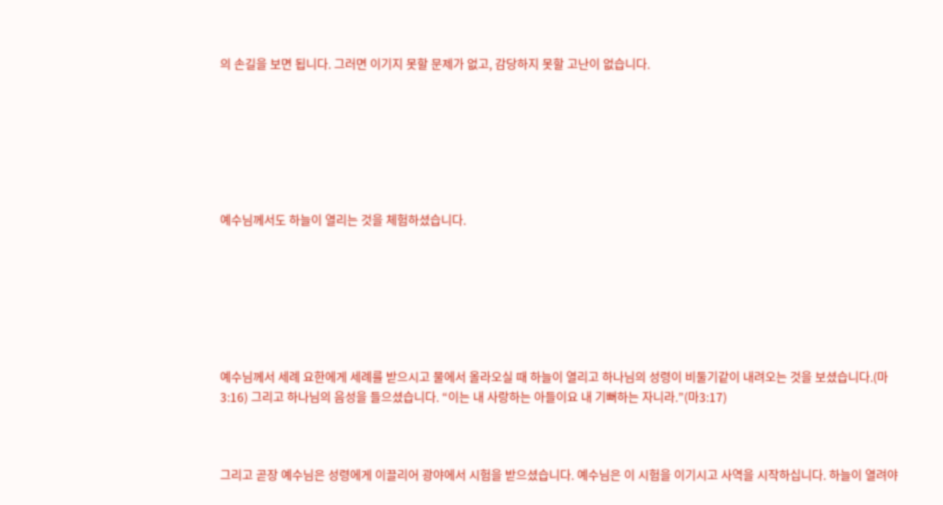의 손길을 보면 됩니다. 그러면 이기지 못할 문제가 없고, 감당하지 못할 고난이 없습니다.







예수님께서도 하늘이 열리는 것을 체험하셨습니다.







예수님께서 세례 요한에게 세례를 받으시고 물에서 올라오실 때 하늘이 열리고 하나님의 성령이 비둘기같이 내려오는 것을 보셨습니다.(마3:16) 그리고 하나님의 음성을 들으셨습니다. “이는 내 사랑하는 아들이요 내 기뻐하는 자니라.”(마3:17)



그리고 곧장 예수님은 성령에게 이끌리어 광야에서 시험을 받으셨습니다. 예수님은 이 시험을 이기시고 사역을 시작하십니다. 하늘이 열려야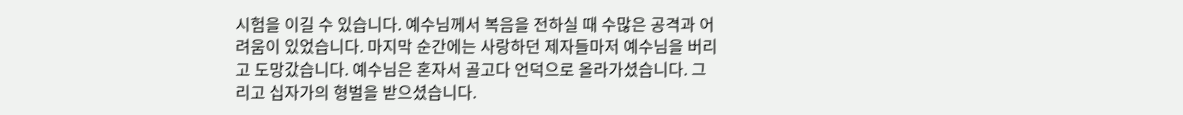시험을 이길 수 있습니다. 예수님께서 복음을 전하실 때 수많은 공격과 어려움이 있었습니다. 마지막 순간에는 사랑하던 제자들마저 예수님을 버리고 도망갔습니다. 예수님은 혼자서 골고다 언덕으로 올라가셨습니다. 그리고 십자가의 형벌을 받으셨습니다.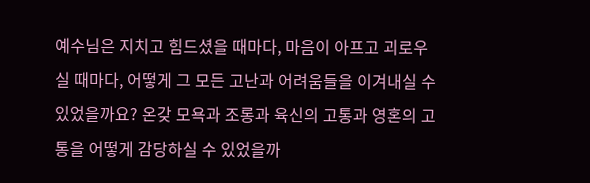예수님은 지치고 힘드셨을 때마다, 마음이 아프고 괴로우실 때마다, 어떻게 그 모든 고난과 어려움들을 이겨내실 수 있었을까요? 온갖 모욕과 조롱과 육신의 고통과 영혼의 고통을 어떻게 감당하실 수 있었을까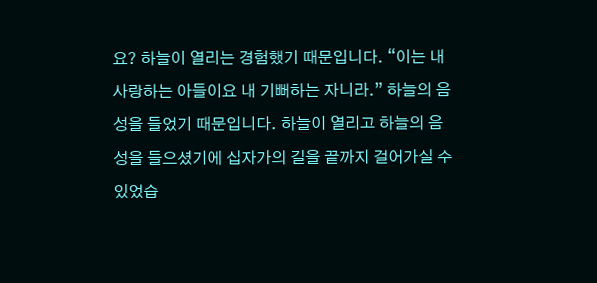요? 하늘이 열리는 경험했기 때문입니다. “이는 내 사랑하는 아들이요 내 기뻐하는 자니라.” 하늘의 음성을 들었기 때문입니다. 하늘이 열리고 하늘의 음성을 들으셨기에 십자가의 길을 끝까지 걸어가실 수 있었습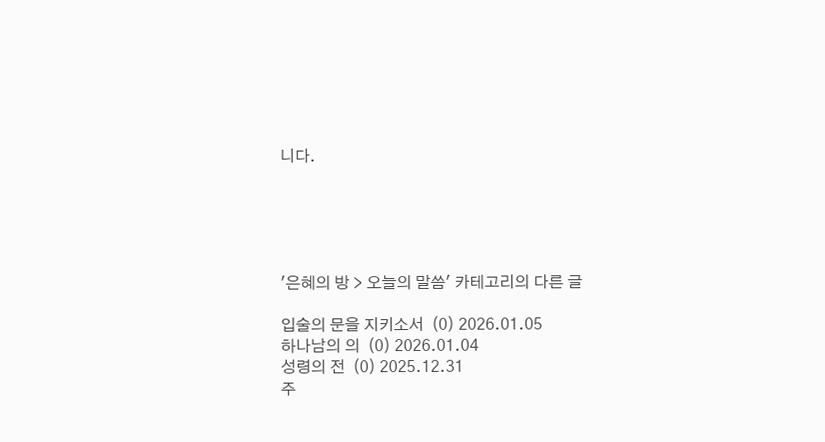니다.





'은혜의 방 > 오늘의 말씀' 카테고리의 다른 글

입술의 문을 지키소서  (0) 2026.01.05
하나남의 의  (0) 2026.01.04
성령의 전  (0) 2025.12.31
주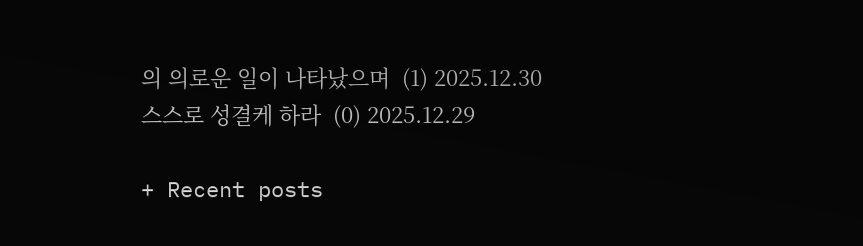의 의로운 일이 나타났으며  (1) 2025.12.30
스스로 성결케 하라  (0) 2025.12.29

+ Recent posts